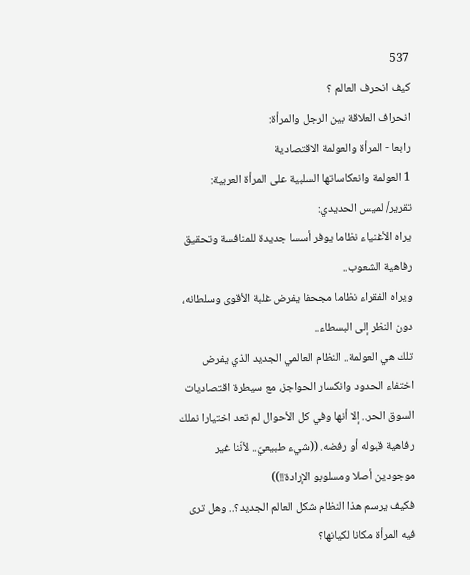537
كيف انحرف العالم ؟
انحراف العلاقة بين الرجل والمرأة:
رابعا - المرأة والعولمة الاقتصادية
1 العولمة وانعكاساتها السلبية على المرأة العربية:
تقرير/ لميس الحديدي:
يراه الأغنياء نظاما يوفر أسسا جديدة للمنافسة وتحقيق رفاهية الشعوب..
ويراه الفقراء نظاما مجحفا يفرض غلبة الأقوى وسلطانه، دون النظر إلى البسطاء..
تلك هي العولمة.. النظام العالمي الجديد الذي يفرض اختفاء الحدود وانكسار الحواجز، مع سيطرة اقتصاديات السوق الحر.. إلا أنها وفي كل الأحوال لم تعد اختيارا نملك رفاهية قبوله أو رفضه. ((شيء طبيعيّ.. لأنّنا غير موجودين أصلا ومسلوبو الإرادة!!))
فكيف يرسم هذا النظام شكل العالم الجديد؟.. وهل ترى فيه المرأة مكانا لكيانها؟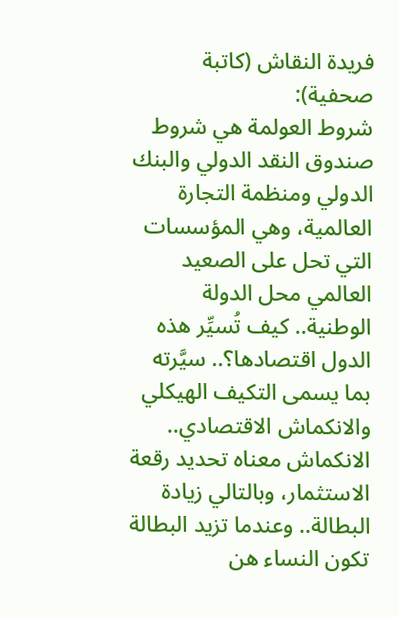فريدة النقاش (كاتبة صحفية):
شروط العولمة هي شروط صندوق النقد الدولي والبنك الدولي ومنظمة التجارة العالمية، وهي المؤسسات التي تحل على الصعيد العالمي محل الدولة الوطنية.. كيف تُسيِّر هذه الدول اقتصادها؟.. سيَّرته بما يسمى التكيف الهيكلي والانكماش الاقتصادي.. الانكماش معناه تحديد رقعة الاستثمار، وبالتالي زيادة البطالة.. وعندما تزيد البطالة تكون النساء هن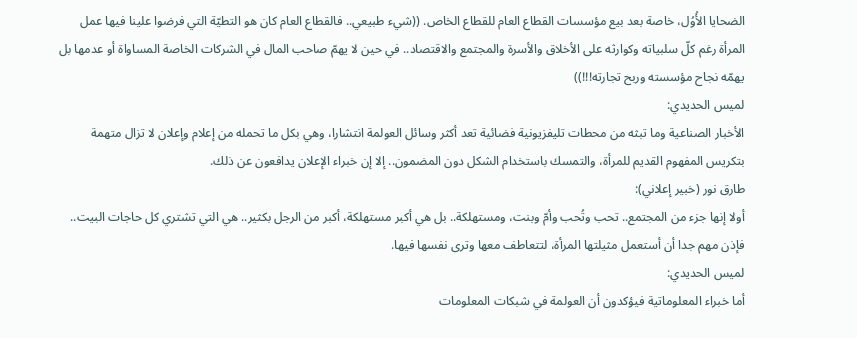الضحايا الأُوُل، خاصة بعد بيع مؤسسات القطاع العام للقطاع الخاص. ((شيء طبيعي.. فالقطاع العام كان هو التطيّة التي فرضوا علينا فيها عمل المرأة رغم كلّ سلبياته وكوارثه على الأخلاق والأسرة والمجتمع والاقتصاد.. في حين لا يهمّ صاحب المال في الشركات الخاصة المساواة أو عدمها بل يهمّه نجاح مؤسسته وربح تجارته!!!))
لميس الحديدي:
الأخبار الصناعية وما تبثه من محطات تليفزيونية فضائية تعد أكثر وسائل العولمة انتشارا، وهي بكل ما تحمله من إعلام وإعلان لا تزال متهمة بتكريس المفهوم القديم للمرأة، والتمسك باستخدام الشكل دون المضمون.. إلا إن خبراء الإعلان يدافعون عن ذلك.
طارق نور (خبير إعلاني):
أولا إنها جزء من المجتمع.. تحب وتُحب وأمّ وبنت، ومستهلكة.. بل هي أكبر مستهلكة، أكبر من الرجل بكثير.. هي التي تشتري كل حاجات البيت.. فإذن مهم جدا أن أستعمل مثيلتها المرأة، لتتعاطف معها وترى نفسها فيها.
لميس الحديدي:
أما خبراء المعلوماتية فيؤكدون أن العولمة في شبكات المعلومات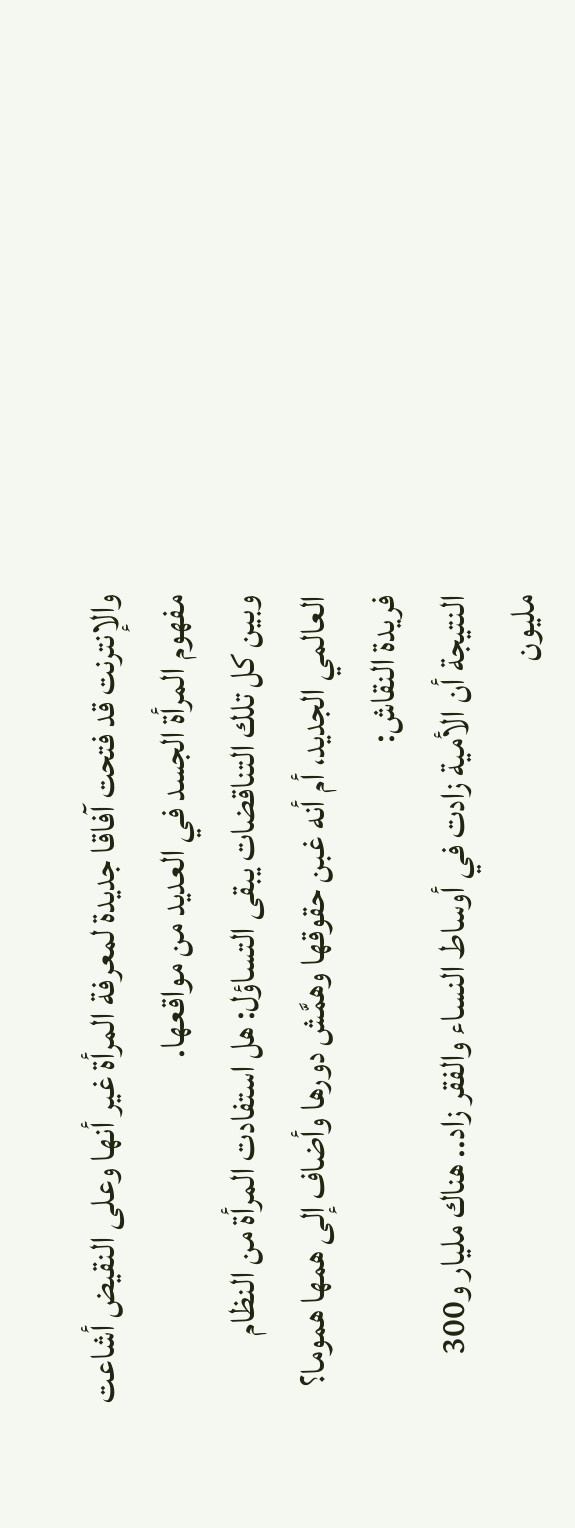والإنترنت قد فتحت آفاقا جديدة لمعرفة المرأة غير أنها وعلى النقيض أشاعت مفهوم المرأة الجسد في العديد من مواقعها.
وبين كل تلك التناقضات يبقى التساؤل: هل استفادت المرأة من النظام العالمي الجديد، أم أنه غبن حقوقها وهمَّش دورها وأضاف إلى همها هموما؟
فريدة النقاش:
النتيجة أن الأمية زادت في أوساط النساء والفقر زاد.. هناك مليار و300 مليون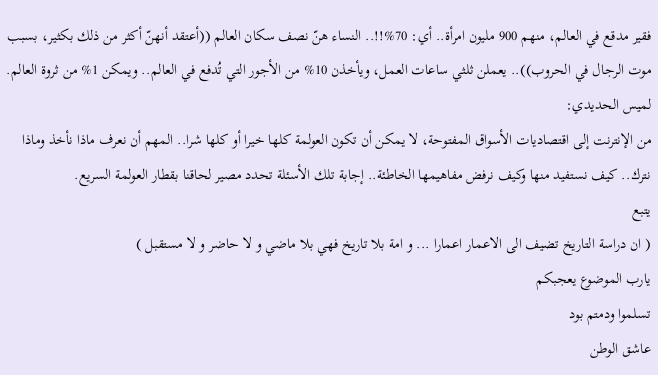فقير مدقع في العالم، منهم 900 مليون امرأة.. أي: 70%!!.. النساء هنّ نصف سكان العالم ((أعتقد أنهنّ أكثر من ذلك بكثير، بسبب موت الرجال في الحروب)).. يعملن ثلثي ساعات العمل، ويأخذن 10% من الأجور التي تُدفع في العالم.. ويمكن 1% من ثروة العالم.
لميس الحديدي:
من الإنترنت إلى اقتصاديات الأسواق المفتوحة، لا يمكن أن تكون العولمة كلها خيرا أو كلها شرا.. المهم أن نعرف ماذا نأخذ وماذا نترك.. كيف نستفيد منها وكيف نرفض مفاهيمها الخاطئة.. إجابة تلك الأسئلة تحدد مصير لحاقنا بقطار العولمة السريع.
يتبع
( ان دراسة التاريخ تضيف الى الاعمار اعمارا ... و امة بلا تاريخ فهي بلا ماضي و لا حاضر و لا مستقبل )
يارب الموضوع يعجبكم
تسلموا ودمتم بود
عاشق الوطن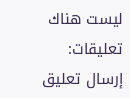ليست هناك تعليقات:
إرسال تعليق